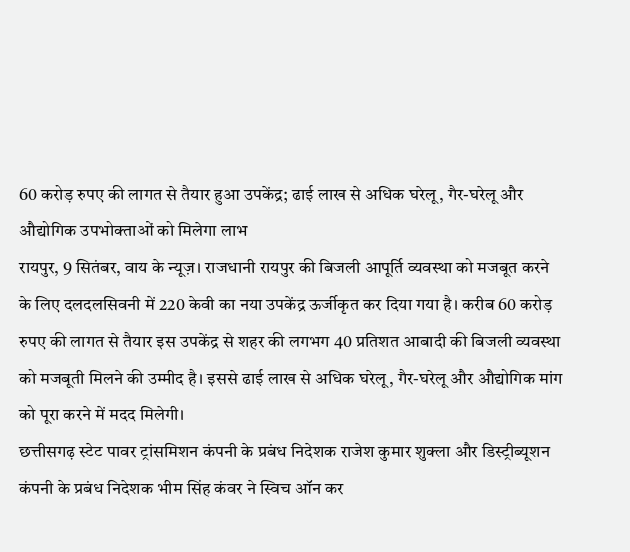60 करोड़ रुपए की लागत से तैयार हुआ उपकेंद्र; ढाई लाख से अधिक घरेलू, गैर-घरेलू और औद्योगिक उपभोक्ताओं को मिलेगा लाभ
रायपुर, 9 सितंबर, वाय के न्यूज़। राजधानी रायपुर की बिजली आपूर्ति व्यवस्था को मजबूत करने के लिए दलदलसिवनी में 220 केवी का नया उपकेंद्र ऊर्जीकृत कर दिया गया है। करीब 60 करोड़ रुपए की लागत से तैयार इस उपकेंद्र से शहर की लगभग 40 प्रतिशत आबादी की बिजली व्यवस्था को मजबूती मिलने की उम्मीद है। इससे ढाई लाख से अधिक घरेलू, गैर-घरेलू और औद्योगिक मांग को पूरा करने में मदद मिलेगी।
छत्तीसगढ़ स्टेट पावर ट्रांसमिशन कंपनी के प्रबंध निदेशक राजेश कुमार शुक्ला और डिस्ट्रीब्यूशन कंपनी के प्रबंध निदेशक भीम सिंह कंवर ने स्विच ऑन कर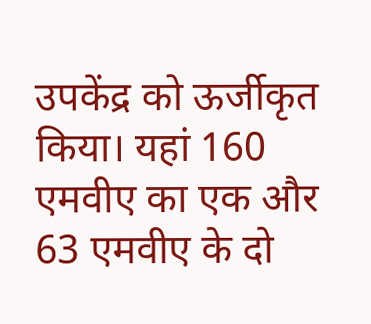उपकेंद्र को ऊर्जीकृत किया। यहां 160 एमवीए का एक और 63 एमवीए के दो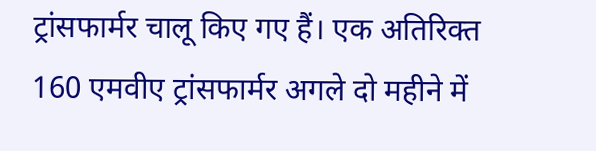ट्रांसफार्मर चालू किए गए हैं। एक अतिरिक्त 160 एमवीए ट्रांसफार्मर अगले दो महीने में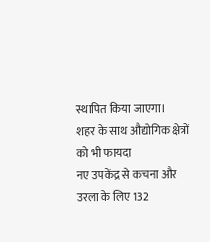स्थापित किया जाएगा।
शहर के साथ औद्योगिक क्षेत्रों को भी फायदा
नए उपकेंद्र से कचना और उरला के लिए 132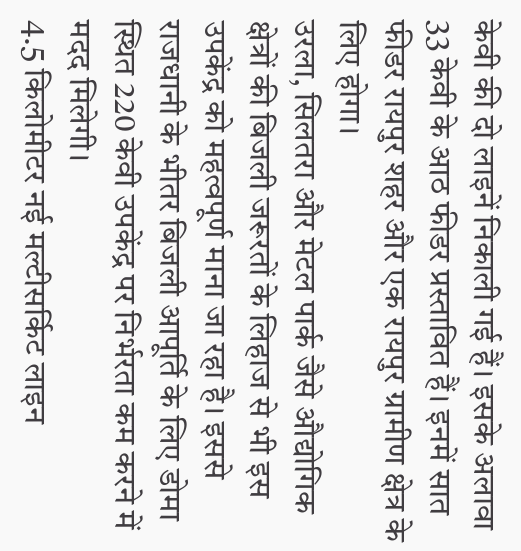केवी की दो लाइनें निकाली गई हैं। इसके अलावा 33 केवी के आठ फीडर प्रस्तावित हैं। इनमें सात फीडर रायपुर शहर और एक रायपुर ग्रामीण क्षेत्र के लिए होगा।
उरला, सिलतरा और मेटल पार्क जैसे औद्योगिक क्षेत्रों की बिजली जरूरतों के लिहाज से भी इस उपकेंद्र को महत्वपूर्ण माना जा रहा है। इससे राजधानी के भीतर बिजली आपूर्ति के लिए डोमा स्थित 220 केवी उपकेंद्र पर निर्भरता कम करने में मदद मिलेगी।
4.5 किलोमीटर नई मल्टीसर्किट लाइन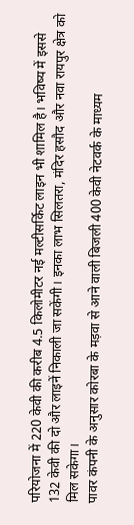परियोजना में 220 केवी की करीब 4.5 किलोमीटर नई मल्टीसर्किट लाइन भी शामिल है। भविष्य में इससे 132 केवी की दो और लाइनें निकाली जा सकेंगी। इनका लाभ सिलतरा, मंदिर हसौद और नवा रायपुर क्षेत्र को मिल सकेगा।
पावर कंपनी के अनुसार कोरबा के मड़वा से आने वाली बिजली 400 केवी नेटवर्क के माध्यम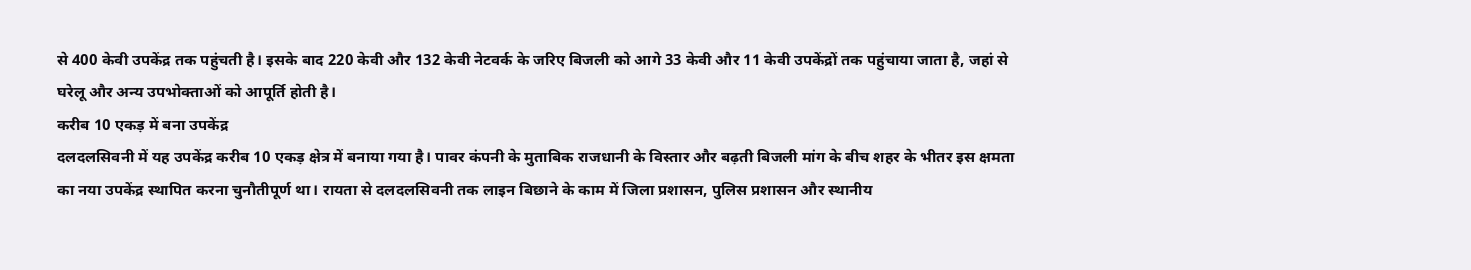से 400 केवी उपकेंद्र तक पहुंचती है। इसके बाद 220 केवी और 132 केवी नेटवर्क के जरिए बिजली को आगे 33 केवी और 11 केवी उपकेंद्रों तक पहुंचाया जाता है, जहां से घरेलू और अन्य उपभोक्ताओं को आपूर्ति होती है।
करीब 10 एकड़ में बना उपकेंद्र
दलदलसिवनी में यह उपकेंद्र करीब 10 एकड़ क्षेत्र में बनाया गया है। पावर कंपनी के मुताबिक राजधानी के विस्तार और बढ़ती बिजली मांग के बीच शहर के भीतर इस क्षमता का नया उपकेंद्र स्थापित करना चुनौतीपूर्ण था। रायता से दलदलसिवनी तक लाइन बिछाने के काम में जिला प्रशासन, पुलिस प्रशासन और स्थानीय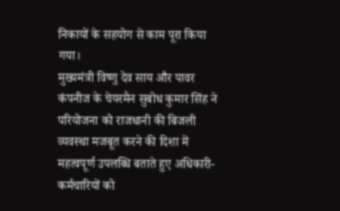निकायों के सहयोग से काम पूरा किया गया।
मुख्यमंत्री विष्णु देव साय और पावर कंपनीज के चेयरमैन सुबोध कुमार सिंह ने परियोजना को राजधानी की बिजली व्यवस्था मजबूत करने की दिशा में महत्वपूर्ण उपलब्धि बताते हुए अधिकारी-कर्मचारियों को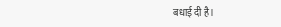बधाई दी है।